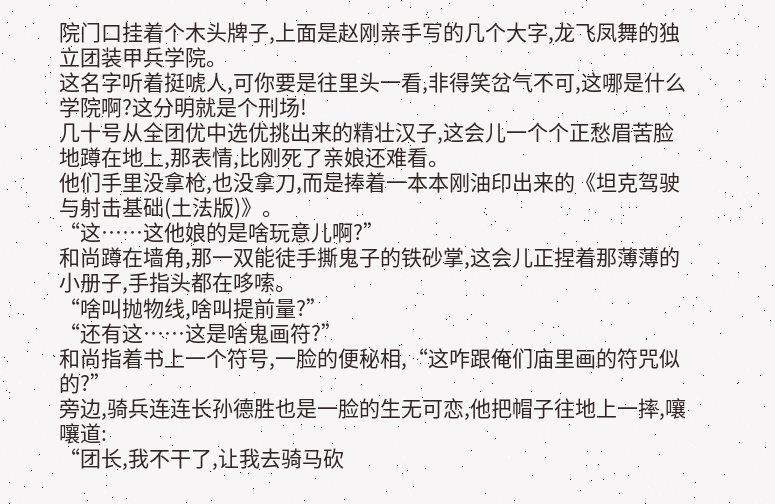院门口挂着个木头牌子,上面是赵刚亲手写的几个大字,龙飞凤舞的独立团装甲兵学院。
这名字听着挺唬人,可你要是往里头一看,非得笑岔气不可,这哪是什么学院啊?这分明就是个刑场!
几十号从全团优中选优挑出来的精壮汉子,这会儿一个个正愁眉苦脸地蹲在地上,那表情,比刚死了亲娘还难看。
他们手里没拿枪,也没拿刀,而是捧着一本本刚油印出来的《坦克驾驶与射击基础(土法版)》。
“这……这他娘的是啥玩意儿啊?”
和尚蹲在墙角,那一双能徒手撕鬼子的铁砂掌,这会儿正捏着那薄薄的小册子,手指头都在哆嗦。
“啥叫抛物线,啥叫提前量?”
“还有这……这是啥鬼画符?”
和尚指着书上一个符号,一脸的便秘相,“这咋跟俺们庙里画的符咒似的?”
旁边,骑兵连连长孙德胜也是一脸的生无可恋,他把帽子往地上一摔,嚷嚷道:
“团长,我不干了,让我去骑马砍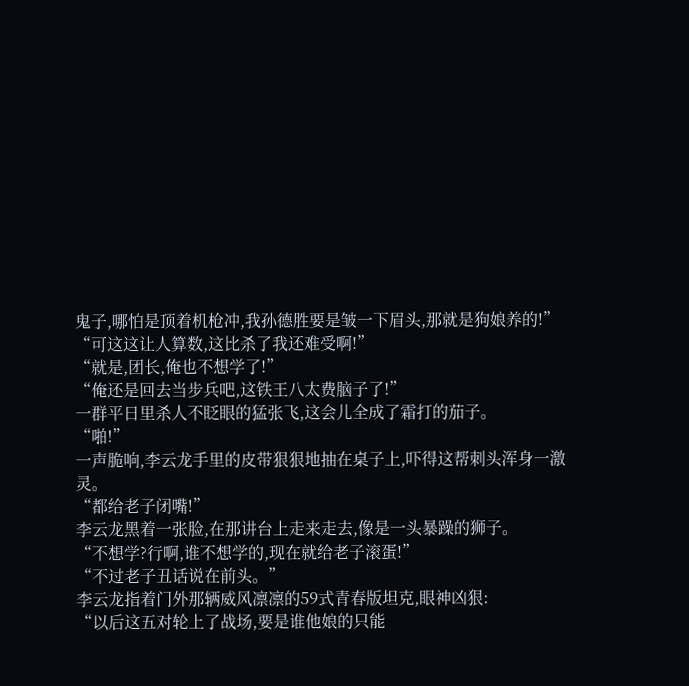鬼子,哪怕是顶着机枪冲,我孙德胜要是皱一下眉头,那就是狗娘养的!”
“可这这让人算数,这比杀了我还难受啊!”
“就是,团长,俺也不想学了!”
“俺还是回去当步兵吧,这铁王八太费脑子了!”
一群平日里杀人不眨眼的猛张飞,这会儿全成了霜打的茄子。
“啪!”
一声脆响,李云龙手里的皮带狠狠地抽在桌子上,吓得这帮刺头浑身一激灵。
“都给老子闭嘴!”
李云龙黑着一张脸,在那讲台上走来走去,像是一头暴躁的狮子。
“不想学?行啊,谁不想学的,现在就给老子滚蛋!”
“不过老子丑话说在前头。”
李云龙指着门外那辆威风凛凛的59式青春版坦克,眼神凶狠:
“以后这五对轮上了战场,要是谁他娘的只能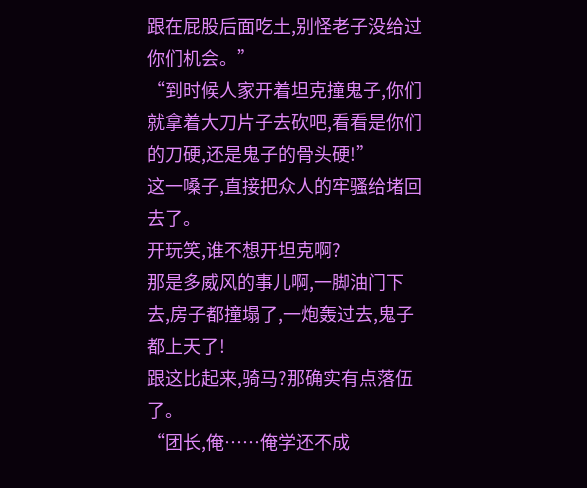跟在屁股后面吃土,别怪老子没给过你们机会。”
“到时候人家开着坦克撞鬼子,你们就拿着大刀片子去砍吧,看看是你们的刀硬,还是鬼子的骨头硬!”
这一嗓子,直接把众人的牢骚给堵回去了。
开玩笑,谁不想开坦克啊?
那是多威风的事儿啊,一脚油门下去,房子都撞塌了,一炮轰过去,鬼子都上天了!
跟这比起来,骑马?那确实有点落伍了。
“团长,俺……俺学还不成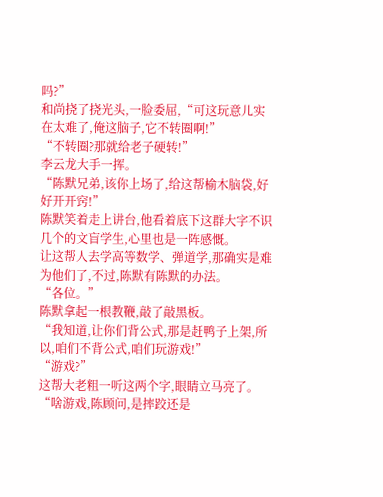吗?”
和尚挠了挠光头,一脸委屈,“可这玩意儿实在太难了,俺这脑子,它不转圈啊!”
“不转圈?那就给老子硬转!”
李云龙大手一挥。
“陈默兄弟,该你上场了,给这帮榆木脑袋,好好开开窍!”
陈默笑着走上讲台,他看着底下这群大字不识几个的文盲学生,心里也是一阵感慨。
让这帮人去学高等数学、弹道学,那确实是难为他们了,不过,陈默有陈默的办法。
“各位。”
陈默拿起一根教鞭,敲了敲黑板。
“我知道,让你们背公式,那是赶鸭子上架,所以,咱们不背公式,咱们玩游戏!”
“游戏?”
这帮大老粗一听这两个字,眼睛立马亮了。
“啥游戏,陈顾问,是摔跤还是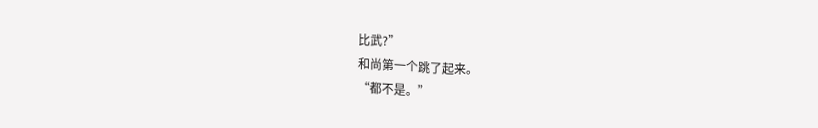比武?”
和尚第一个跳了起来。
“都不是。”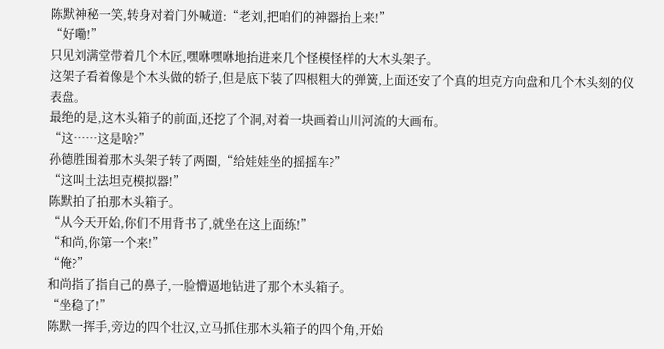陈默神秘一笑,转身对着门外喊道:“老刘,把咱们的神器抬上来!”
“好嘞!”
只见刘满堂带着几个木匠,嘿咻嘿咻地抬进来几个怪模怪样的大木头架子。
这架子看着像是个木头做的轿子,但是底下装了四根粗大的弹簧,上面还安了个真的坦克方向盘和几个木头刻的仪表盘。
最绝的是,这木头箱子的前面,还挖了个洞,对着一块画着山川河流的大画布。
“这……这是啥?”
孙德胜围着那木头架子转了两圈,“给娃娃坐的摇摇车?”
“这叫土法坦克模拟器!”
陈默拍了拍那木头箱子。
“从今天开始,你们不用背书了,就坐在这上面练!”
“和尚,你第一个来!”
“俺?”
和尚指了指自己的鼻子,一脸懵逼地钻进了那个木头箱子。
“坐稳了!”
陈默一挥手,旁边的四个壮汉,立马抓住那木头箱子的四个角,开始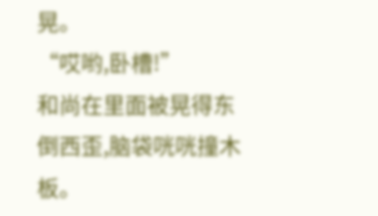晃。
“哎哟,卧槽!”
和尚在里面被晃得东倒西歪,脑袋咣咣撞木板。